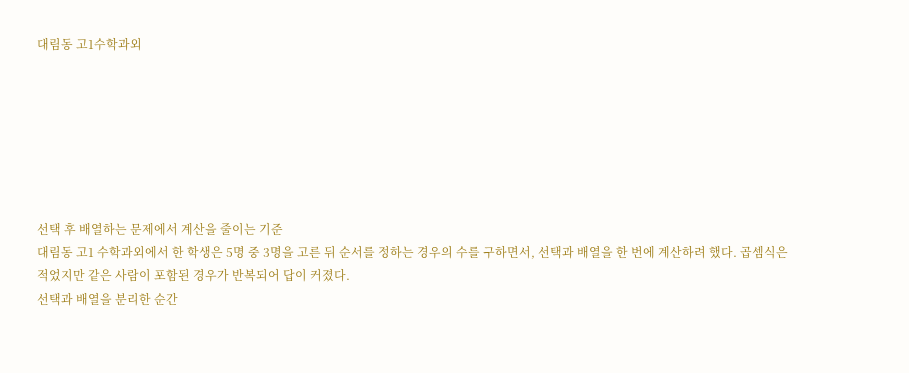대림동 고1수학과외







선택 후 배열하는 문제에서 계산을 줄이는 기준
대림동 고1 수학과외에서 한 학생은 5명 중 3명을 고른 뒤 순서를 정하는 경우의 수를 구하면서, 선택과 배열을 한 번에 계산하려 했다. 곱셈식은 적었지만 같은 사람이 포함된 경우가 반복되어 답이 커졌다.
선택과 배열을 분리한 순간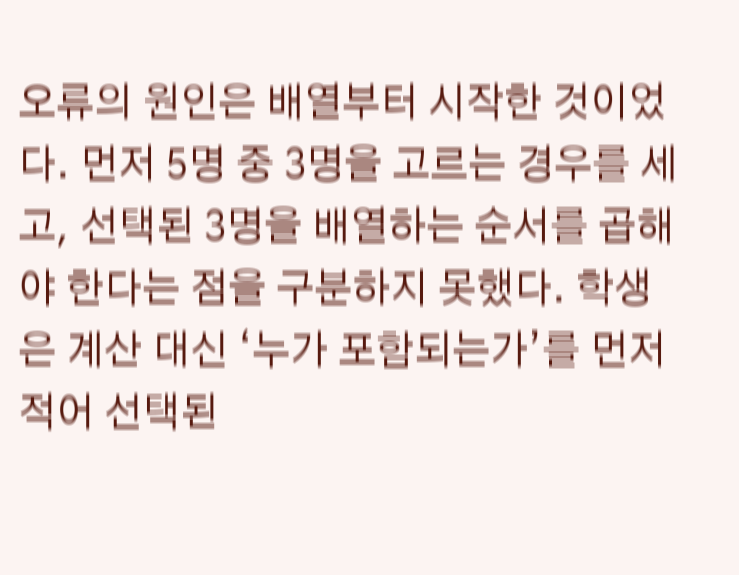오류의 원인은 배열부터 시작한 것이었다. 먼저 5명 중 3명을 고르는 경우를 세고, 선택된 3명을 배열하는 순서를 곱해야 한다는 점을 구분하지 못했다. 학생은 계산 대신 ‘누가 포함되는가’를 먼저 적어 선택된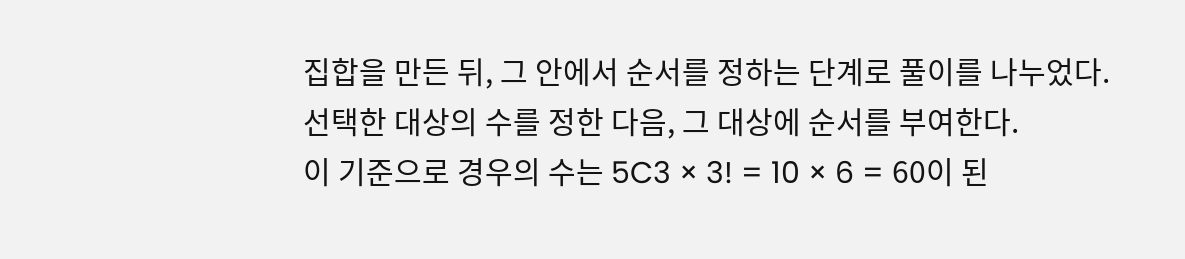집합을 만든 뒤, 그 안에서 순서를 정하는 단계로 풀이를 나누었다.
선택한 대상의 수를 정한 다음, 그 대상에 순서를 부여한다.
이 기준으로 경우의 수는 5C3 × 3! = 10 × 6 = 60이 된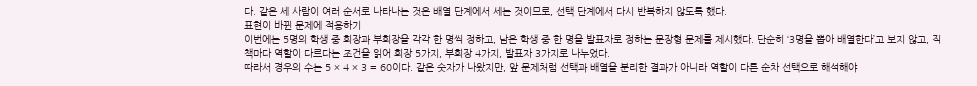다. 같은 세 사람이 여러 순서로 나타나는 것은 배열 단계에서 세는 것이므로, 선택 단계에서 다시 반복하지 않도록 했다.
표현이 바뀐 문제에 적용하기
이번에는 5명의 학생 중 회장과 부회장을 각각 한 명씩 정하고, 남은 학생 중 한 명을 발표자로 정하는 문장형 문제를 제시했다. 단순히 ‘3명을 뽑아 배열한다’고 보지 않고, 직책마다 역할이 다르다는 조건을 읽어 회장 5가지, 부회장 4가지, 발표자 3가지로 나누었다.
따라서 경우의 수는 5 × 4 × 3 = 60이다. 같은 숫자가 나왔지만, 앞 문제처럼 선택과 배열을 분리한 결과가 아니라 역할이 다른 순차 선택으로 해석해야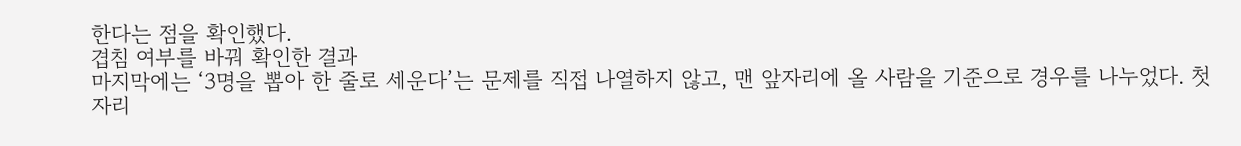한다는 점을 확인했다.
겹침 여부를 바꿔 확인한 결과
마지막에는 ‘3명을 뽑아 한 줄로 세운다’는 문제를 직접 나열하지 않고, 맨 앞자리에 올 사람을 기준으로 경우를 나누었다. 첫 자리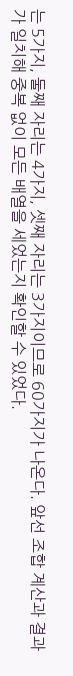는 5가지, 둘째 자리는 4가지, 셋째 자리는 3가지이므로 60가지가 나온다. 앞선 조합 계산과 결과가 일치해 중복 없이 모든 배열을 세었는지 확인할 수 있었다.